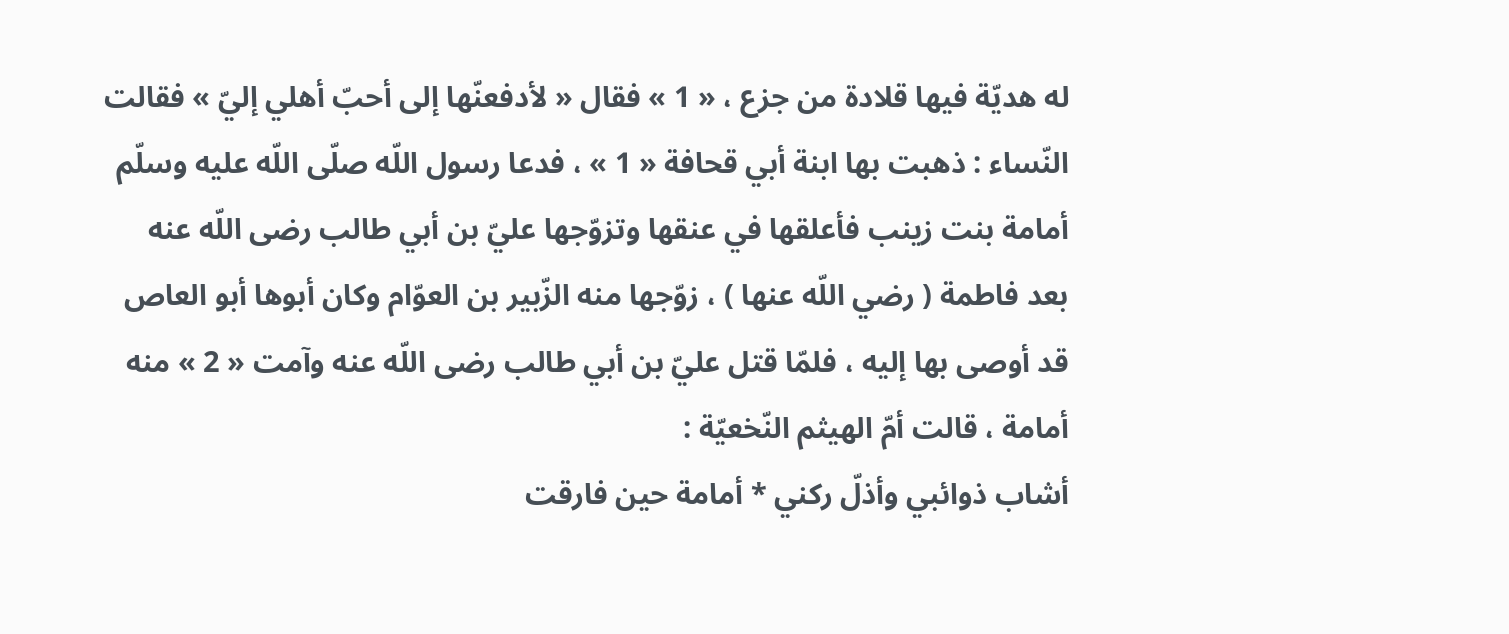له هديّة فيها قلادة من جزع ، « 1 » فقال « لأدفعنّها إلى أحبّ أهلي إليّ » فقالت النّساء : ذهبت بها ابنة أبي قحافة « 1 » ، فدعا رسول اللّه صلّى اللّه عليه وسلّم أمامة بنت زينب فأعلقها في عنقها وتزوّجها عليّ بن أبي طالب رضى اللّه عنه بعد فاطمة ( رضي اللّه عنها ) ، زوّجها منه الزّبير بن العوّام وكان أبوها أبو العاص قد أوصى بها إليه ، فلمّا قتل عليّ بن أبي طالب رضى اللّه عنه وآمت « 2 » منه أمامة ، قالت أمّ الهيثم النّخعيّة :
أشاب ذوائبي وأذلّ ركني * أمامة حين فارقت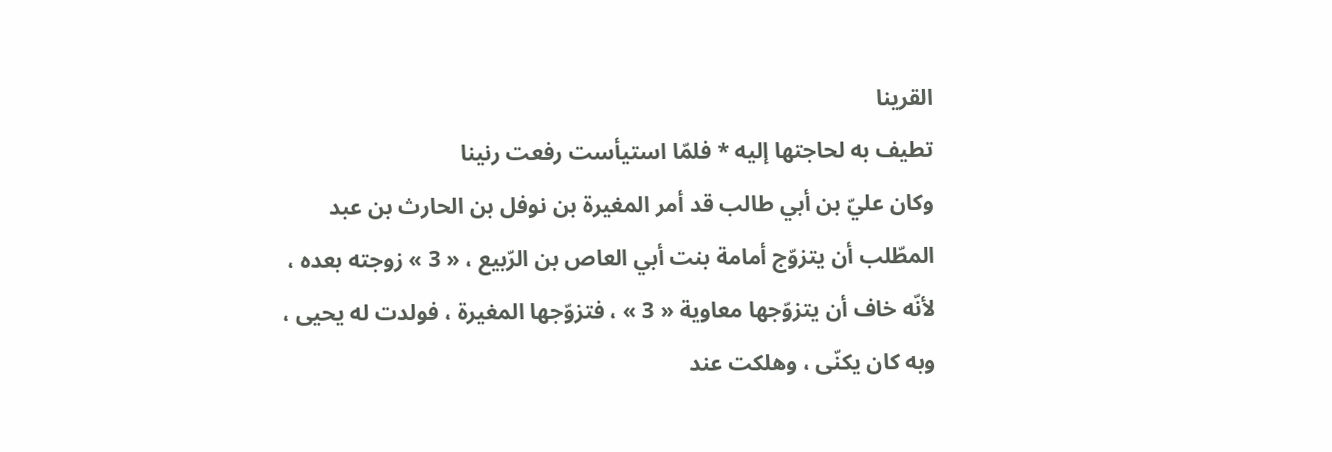القرينا
تطيف به لحاجتها إليه * فلمّا استيأست رفعت رنينا
وكان عليّ بن أبي طالب قد أمر المغيرة بن نوفل بن الحارث بن عبد المطّلب أن يتزوّج أمامة بنت أبي العاص بن الرّبيع ، « 3 » زوجته بعده ، لأنّه خاف أن يتزوّجها معاوية « 3 » ، فتزوّجها المغيرة ، فولدت له يحيى ، وبه كان يكنّى ، وهلكت عند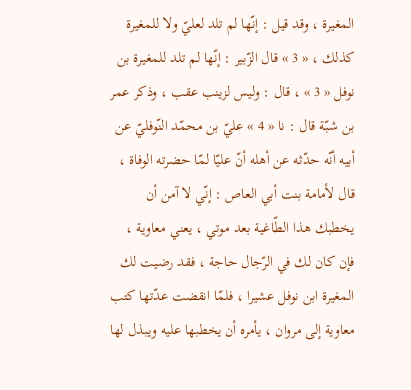المغيرة ، وقد قيل : إنّها لم تلد لعليّ ولا للمغيرة كذلك ، « 3 » قال الزّبير : إنّها لم تلد للمغيرة بن نوفل « 3 » ، قال : وليس لزينب عقب ، وذكر عمر بن شبّة قال : نا « 4 » عليّ بن محمّد النّوفليّ عن أبيه أنّه حدّثه عن أهله أنّ عليّا لمّا حضرته الوفاة ، قال لأمامة بنت أبي العاص : إنّي لا آمن أن يخطبك هذا الطّاغية بعد موتي ، يعني معاوية ، فإن كان لك في الرّجال حاجة ، فقد رضيت لك المغيرة ابن نوفل عشيرا ، فلمّا انقضت عدّتها كتب معاوية إلى مروان ، يأمره أن يخطبها عليه ويبذل لها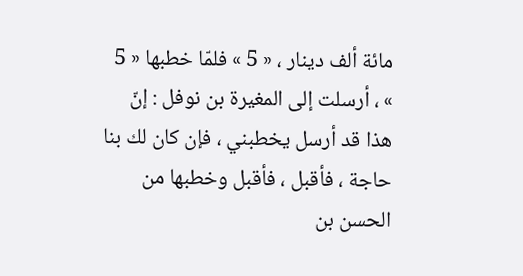مائة ألف دينار ، « 5 » فلمّا خطبها « 5 » ، أرسلت إلى المغيرة بن نوفل : إنّ هذا قد أرسل يخطبني ، فإن كان لك بنا حاجة ، فأقبل ، فأقبل وخطبها من الحسن بن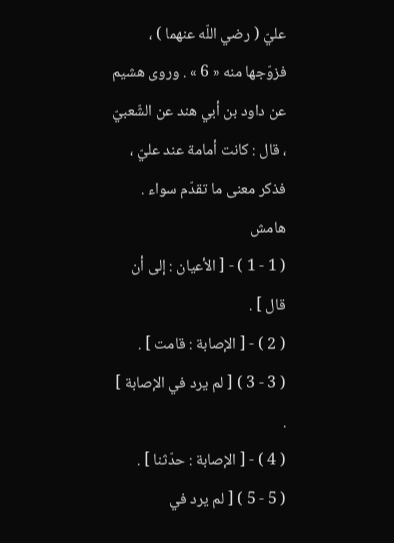عليّ ( رضي اللّه عنهما ) ، فزوّجها منه « 6 » . وروى هشيم عن داود بن أبي هند عن الشّعبيّ ، قال : كانت أمامة عند عليّ ، فذكر معنى ما تقدّم سواء .
هامش
( 1 - 1 ) - [ الأعيان : إلى أن قال ] .
( 2 ) - [ الإصابة : قامت ] .
( 3 - 3 ) [ لم يرد في الإصابة ] .
( 4 ) - [ الإصابة : حدّثنا ] .
( 5 - 5 ) [ لم يرد في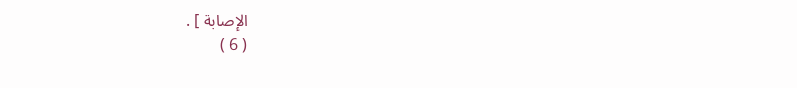الإصابة ] .
( 6 )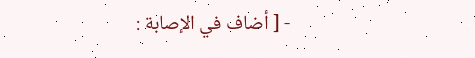- [ أضاف في الإصابة :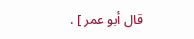قال أبو عمر ] .